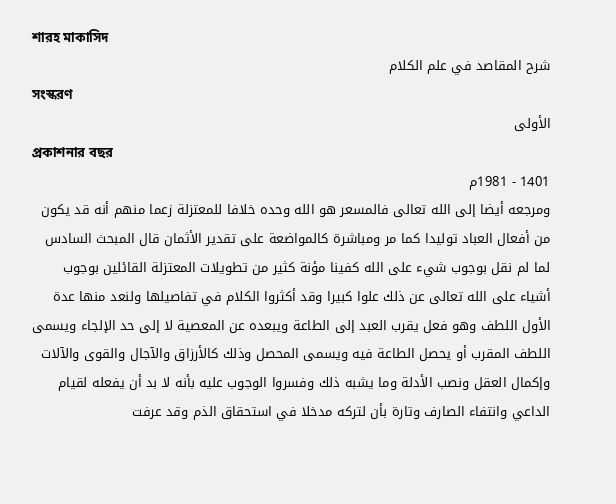শারহ মাকাসিদ
شرح المقاصد في علم الكلام
সংস্করণ
الأولى
প্রকাশনার বছর
1401 - 1981م
ومرجعه أيضا إلى الله تعالى فالمسعر هو الله وحده خلافا للمعتزلة زعما منهم أنه قد يكون من أفعال العباد توليدا كما مر ومباشرة كالمواضعة على تقدير الأثمان قال المبحث السادس لما لم نقل بوجوب شيء على الله كفينا مؤنة كثير من تطويلات المعتزلة القائلين بوجوب أشياء على الله تعالى عن ذلك علوا كبيرا وقد أكثروا الكلام في تفاصيلها ولنعد منها عدة الأول اللطف وهو فعل يقرب العبد إلى الطاعة ويبعده عن المعصية لا إلى حد الإلجاء ويسمى اللطف المقرب أو يحصل الطاعة فيه ويسمى المحصل وذلك كالأرزاق والآجال والقوى والآلات وإكمال العقل ونصب الأدلة وما يشبه ذلك وفسروا الوجوب عليه بأنه لا بد أن يفعله لقيام الداعي وانتفاء الصارف وتارة بأن لتركه مدخلا في استحقاق الذم وقد عرفت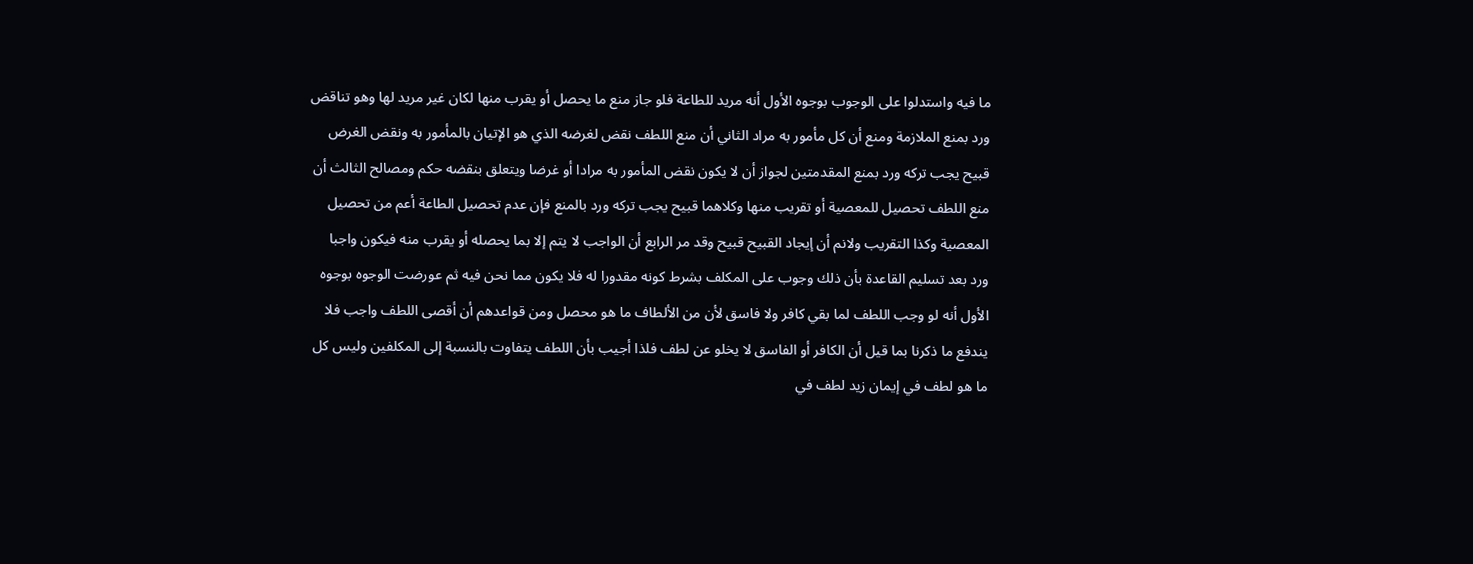ما فيه واستدلوا على الوجوب بوجوه الأول أنه مريد للطاعة فلو جاز منع ما يحصل أو يقرب منها لكان غير مريد لها وهو تناقض ورد بمنع الملازمة ومنع أن كل مأمور به مراد الثاني أن منع اللطف نقض لغرضه الذي هو الإتيان بالمأمور به ونقض الغرض قبيح يجب تركه ورد بمنع المقدمتين لجواز أن لا يكون نقض المأمور به مرادا أو غرضا ويتعلق بنقضه حكم ومصالح الثالث أن منع اللطف تحصيل للمعصية أو تقريب منها وكلاهما قبيح يجب تركه ورد بالمنع فإن عدم تحصيل الطاعة أعم من تحصيل المعصية وكذا التقريب ولانم أن إيجاد القبيح قبيح وقد مر الرابع أن الواجب لا يتم إلا بما يحصله أو يقرب منه فيكون واجبا ورد بعد تسليم القاعدة بأن ذلك وجوب على المكلف بشرط كونه مقدورا له فلا يكون مما نحن فيه ثم عورضت الوجوه بوجوه الأول أنه لو وجب اللطف لما بقي كافر ولا فاسق لأن من الألطاف ما هو محصل ومن قواعدهم أن أقصى اللطف واجب فلا يندفع ما ذكرنا بما قيل أن الكافر أو الفاسق لا يخلو عن لطف فلذا أجيب بأن اللطف يتفاوت بالنسبة إلى المكلفين وليس كل ما هو لطف في إيمان زيد لطف في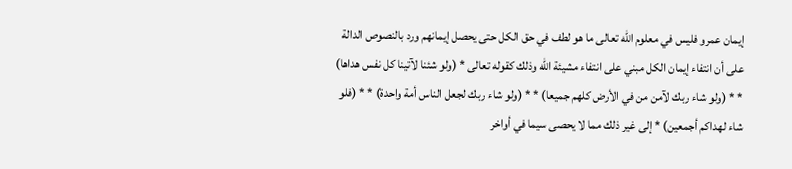إيمان عمرو فليس في معلوم الله تعالى ما هو لطف في حق الكل حتى يحصل إيمانهم ورد بالنصوص الدالة على أن انتفاء إيمان الكل مبني على انتفاء مشيئة الله وذلك كقوله تعالى * (ولو شئنا لآتينا كل نفس هداها) * * (ولو شاء ربك لآمن من في الأرض كلهم جميعا) * * (ولو شاء ربك لجعل الناس أمة واحدة) * * (فلو شاء لهداكم أجمعين) * إلى غير ذلك مما لا يحصى سيما في أواخر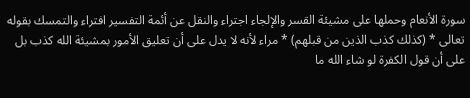سورة الأنعام وحملها على مشيئة القسر والإلجاء اجتراء والنقل عن أئمة التفسير افتراء والتمسك بقوله تعالى * (كذلك كذب الذين من قبلهم) * مراء لأنه لا يدل على أن تعليق الأمور بمشيئة الله كذب بل على أن قول الكفرة لو شاء الله ما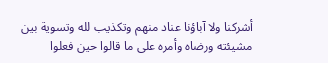أشركنا ولا آباؤنا عناد منهم وتكذيب لله وتسوية بين مشيئته ورضاه وأمره على ما قالوا حين فعلوا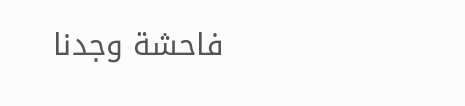فاحشة وجدنا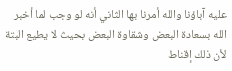عليه آباؤنا والله أمرنا بها الثاني أنه لو وجب لما أخبر الله بسعادة البعض وشقاوة البعض بحيث لا يطيع البتة لأن ذلك إقناط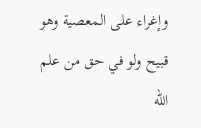وإغراء على المعصية وهو قبيح ولو في حق من علم الله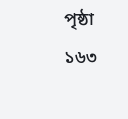পৃষ্ঠা ১৬৩